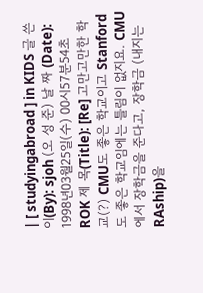| [ studyingabroad ] in KIDS 글 쓴 이(By): sjoh (오 성 준) 날 짜 (Date): 1998년03월25일(수) 00시57분54초 ROK 제 목(Title): [Re] 고만고만한 학교(?) CMU도 좋은 학교이고 Stanford도 좋은 학교임에는 틀림이 없지요. CMU에서 장학금을 준다고, 장학금 (내지는 RAship)을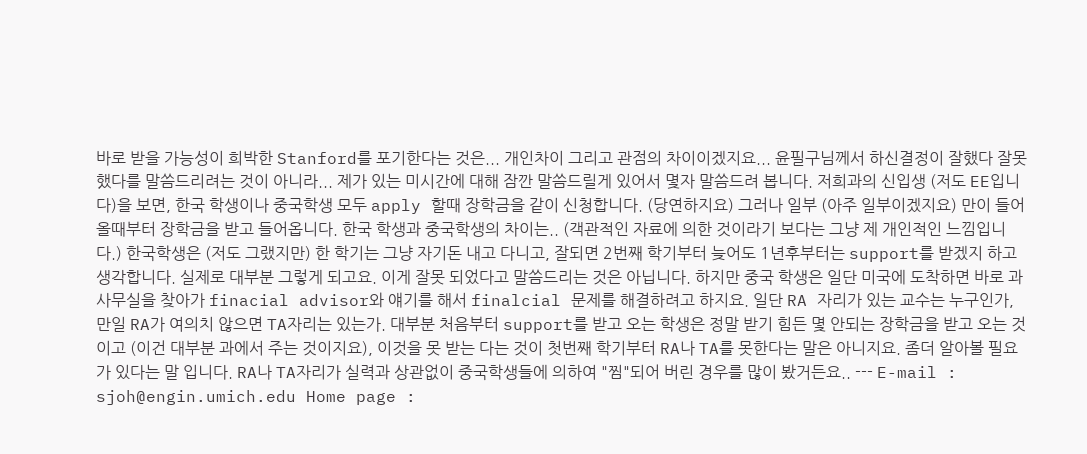바로 받을 가능성이 희박한 Stanford를 포기한다는 것은... 개인차이 그리고 관점의 차이이겠지요... 윤필구님께서 하신결정이 잘했다 잘못했다를 말씀드리려는 것이 아니라... 제가 있는 미시간에 대해 잠깐 말씀드릴게 있어서 몇자 말씀드려 봅니다. 저희과의 신입생 (저도 EE입니다)을 보면, 한국 학생이나 중국학생 모두 apply 할때 장학금을 같이 신청합니다. (당연하지요) 그러나 일부 (아주 일부이겠지요) 만이 들어올때부터 장학금을 받고 들어옵니다. 한국 학생과 중국학생의 차이는.. (객관적인 자료에 의한 것이라기 보다는 그냥 제 개인적인 느낌입니다.) 한국학생은 (저도 그랬지만) 한 학기는 그냥 자기돈 내고 다니고, 잘되면 2번째 학기부터 늦어도 1년후부터는 support를 받겠지 하고 생각합니다. 실제로 대부분 그렇게 되고요. 이게 잘못 되었다고 말씀드리는 것은 아닙니다. 하지만 중국 학생은 일단 미국에 도착하면 바로 과사무실을 찾아가 finacial advisor와 얘기를 해서 finalcial 문제를 해결하려고 하지요. 일단 RA 자리가 있는 교수는 누구인가, 만일 RA가 여의치 않으면 TA자리는 있는가. 대부분 처음부터 support를 받고 오는 학생은 정말 받기 힘든 몇 안되는 장학금을 받고 오는 것이고 (이건 대부분 과에서 주는 것이지요), 이것을 못 받는 다는 것이 첫번째 학기부터 RA나 TA를 못한다는 말은 아니지요. 좀더 알아볼 필요가 있다는 말 입니다. RA나 TA자리가 실력과 상관없이 중국학생들에 의하여 "찜"되어 버린 경우를 많이 봤거든요.. --- E-mail : sjoh@engin.umich.edu Home page :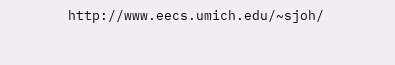http://www.eecs.umich.edu/~sjoh/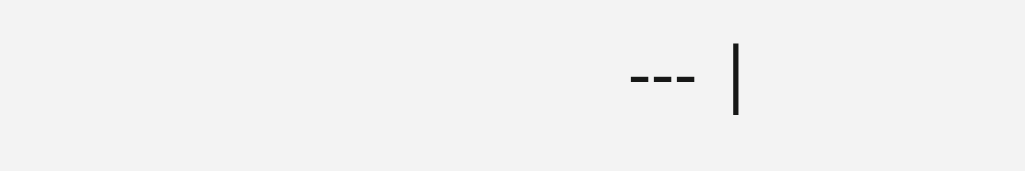--- |